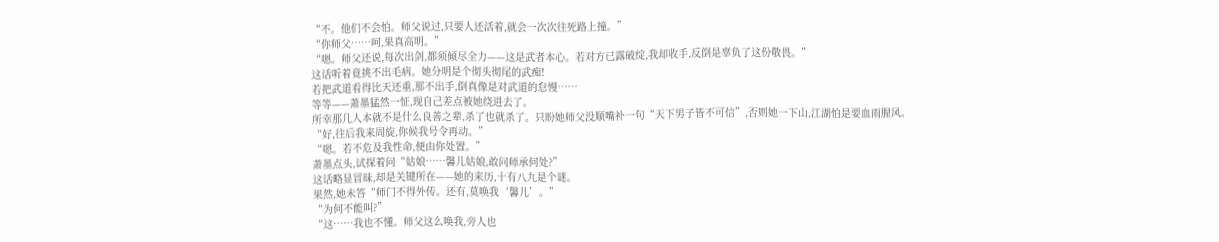“不。他们不会怕。师父说过,只要人还活着,就会一次次往死路上撞。”
“你师父……呵,果真高明。”
“嗯。师父还说,每次出剑,都须倾尽全力——这是武者本心。若对方已露破绽,我却收手,反倒是辜负了这份敬畏。”
这话听着竟挑不出毛病。她分明是个彻头彻尾的武痴!
若把武道看得比天还重,那不出手,倒真像是对武道的怠慢……
等等——萧墨猛然一怔,现自己差点被她绕进去了。
所幸那几人本就不是什么良善之辈,杀了也就杀了。只盼她师父没顺嘴补一句“天下男子皆不可信”,否则她一下山,江湖怕是要血雨腥风。
“好,往后我来周旋,你候我号令再动。”
“嗯。若不危及我性命,便由你处置。”
萧墨点头,试探着问“姑娘……馨儿姑娘,敢问师承何处?”
这话略显冒昧,却是关键所在——她的来历,十有八九是个谜。
果然,她未答“师门不得外传。还有,莫唤我‘馨儿’。”
“为何不能叫?”
“这……我也不懂。师父这么唤我,旁人也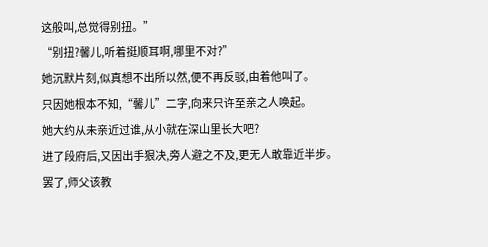这般叫,总觉得别扭。”
“别扭?馨儿,听着挺顺耳啊,哪里不对?”
她沉默片刻,似真想不出所以然,便不再反驳,由着他叫了。
只因她根本不知,“馨儿”二字,向来只许至亲之人唤起。
她大约从未亲近过谁,从小就在深山里长大吧?
进了段府后,又因出手狠决,旁人避之不及,更无人敢靠近半步。
罢了,师父该教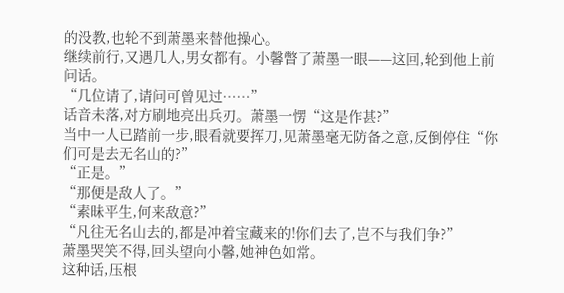的没教,也轮不到萧墨来替他操心。
继续前行,又遇几人,男女都有。小馨瞥了萧墨一眼——这回,轮到他上前问话。
“几位请了,请问可曾见过……”
话音未落,对方刷地亮出兵刃。萧墨一愣“这是作甚?”
当中一人已踏前一步,眼看就要挥刀,见萧墨毫无防备之意,反倒停住“你们可是去无名山的?”
“正是。”
“那便是敌人了。”
“素昧平生,何来敌意?”
“凡往无名山去的,都是冲着宝藏来的!你们去了,岂不与我们争?”
萧墨哭笑不得,回头望向小馨,她神色如常。
这种话,压根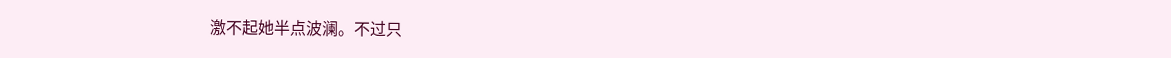激不起她半点波澜。不过只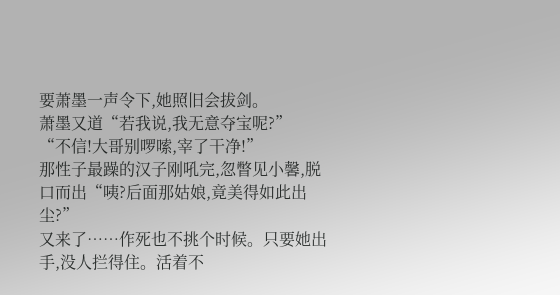要萧墨一声令下,她照旧会拔剑。
萧墨又道“若我说,我无意夺宝呢?”
“不信!大哥别啰嗦,宰了干净!”
那性子最躁的汉子刚吼完,忽瞥见小馨,脱口而出“咦?后面那姑娘,竟美得如此出尘?”
又来了……作死也不挑个时候。只要她出手,没人拦得住。活着不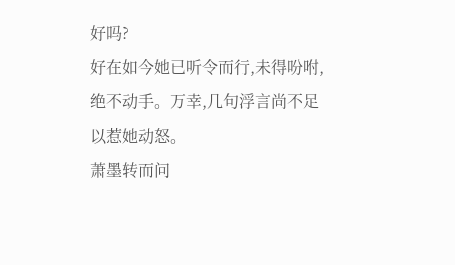好吗?
好在如今她已听令而行,未得吩咐,绝不动手。万幸,几句浮言尚不足以惹她动怒。
萧墨转而问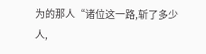为的那人“诸位这一路,斩了多少人,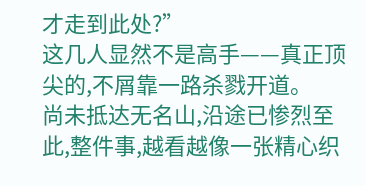才走到此处?”
这几人显然不是高手——真正顶尖的,不屑靠一路杀戮开道。
尚未抵达无名山,沿途已惨烈至此,整件事,越看越像一张精心织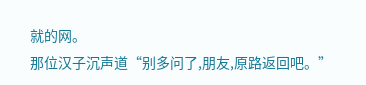就的网。
那位汉子沉声道“别多问了,朋友,原路返回吧。”